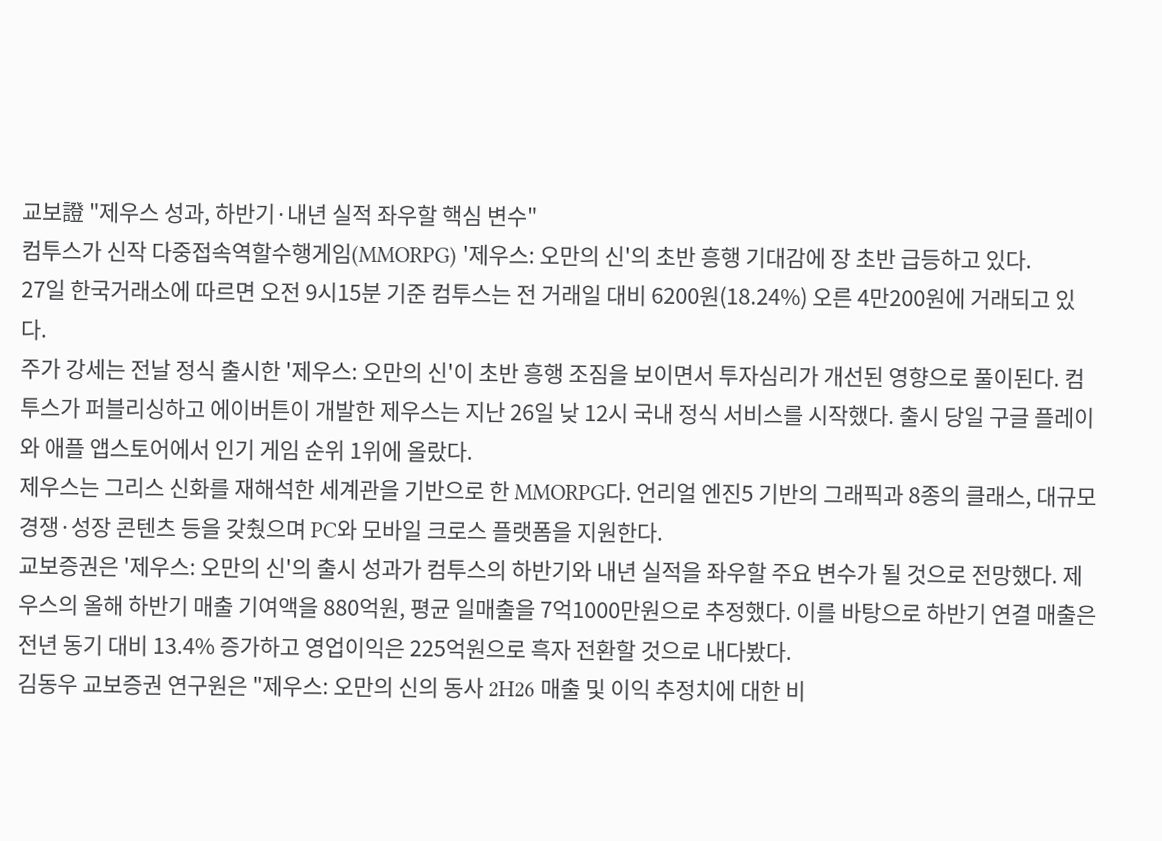교보證 "제우스 성과, 하반기·내년 실적 좌우할 핵심 변수"
컴투스가 신작 다중접속역할수행게임(MMORPG) '제우스: 오만의 신'의 초반 흥행 기대감에 장 초반 급등하고 있다.
27일 한국거래소에 따르면 오전 9시15분 기준 컴투스는 전 거래일 대비 6200원(18.24%) 오른 4만200원에 거래되고 있다.
주가 강세는 전날 정식 출시한 '제우스: 오만의 신'이 초반 흥행 조짐을 보이면서 투자심리가 개선된 영향으로 풀이된다. 컴투스가 퍼블리싱하고 에이버튼이 개발한 제우스는 지난 26일 낮 12시 국내 정식 서비스를 시작했다. 출시 당일 구글 플레이와 애플 앱스토어에서 인기 게임 순위 1위에 올랐다.
제우스는 그리스 신화를 재해석한 세계관을 기반으로 한 MMORPG다. 언리얼 엔진5 기반의 그래픽과 8종의 클래스, 대규모 경쟁·성장 콘텐츠 등을 갖췄으며 PC와 모바일 크로스 플랫폼을 지원한다.
교보증권은 '제우스: 오만의 신'의 출시 성과가 컴투스의 하반기와 내년 실적을 좌우할 주요 변수가 될 것으로 전망했다. 제우스의 올해 하반기 매출 기여액을 880억원, 평균 일매출을 7억1000만원으로 추정했다. 이를 바탕으로 하반기 연결 매출은 전년 동기 대비 13.4% 증가하고 영업이익은 225억원으로 흑자 전환할 것으로 내다봤다.
김동우 교보증권 연구원은 "제우스: 오만의 신의 동사 2H26 매출 및 이익 추정치에 대한 비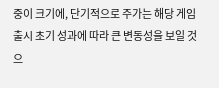중이 크기에, 단기적으로 주가는 해당 게임 출시 초기 성과에 따라 큰 변동성을 보일 것으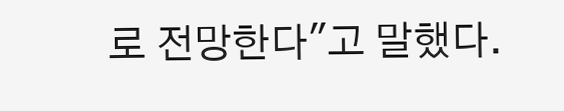로 전망한다"고 말했다.